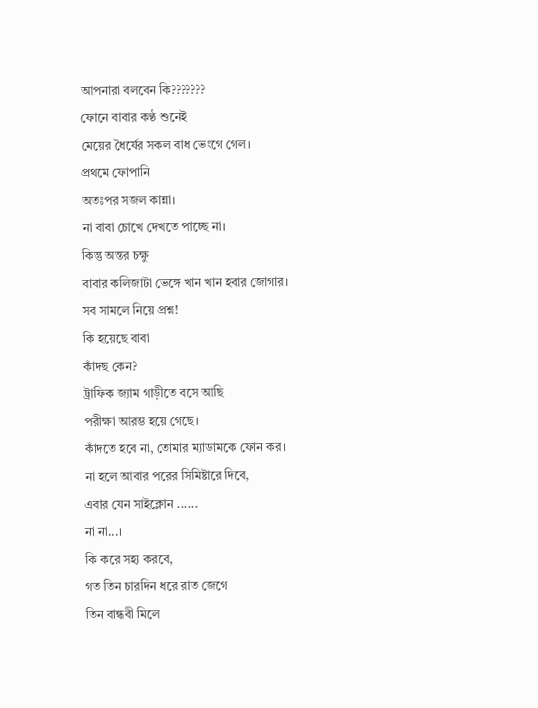আপনারা বলবেন কি???????
ফোনে বাবার কণ্ঠ শুনেই
মেয়ের ধৈর্যের সকল বাধ ভেংগে গেল।
প্রথমে ফোপানি
অতঃপর সজল কান্না।
না বাবা চোখে দেখতে পাচ্ছে না।
কিন্তু অন্তর চক্ষু
বাবার কলিজাটা ভেঙ্গে খান খান হবার জোগার।
সব সামলে নিয়ে প্রশ্ন!
কি হয়েছে বাবা
কাঁদছ কেন?
ট্রাফিক জ্যাম গাড়ীতে বসে আছি
পরীক্ষা আরম্ভ হয়ে গেছে।
কাঁদতে হবে না, তোমার ম্যাডামকে ফোন কর।
না হলে আবার পরের সিমিষ্টারে দিবে,
এবার যেন সাইক্লোন ......
না না...।
কি করে সহ্য করবে,
গত তিন চারদিন ধরে রাত জেগে
তিন বান্ধবী মিলে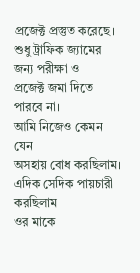প্রজেক্ট প্রস্তুত করেছে।
শুধু ট্রাফিক জ্যামের জন্য পরীক্ষা ও
প্রজেক্ট জমা দিতে পারবে না।
আমি নিজেও কেমন যেন
অসহায় বোধ করছিলাম।
এদিক সেদিক পায়চারী করছিলাম
ওর মাকে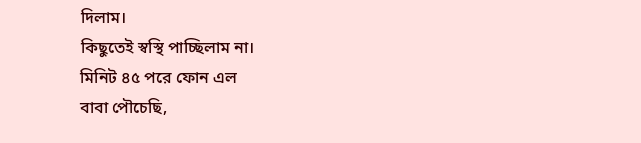দিলাম।
কিছুতেই স্বস্থি পাচ্ছিলাম না।
মিনিট ৪৫ পরে ফোন এল
বাবা পৌচেছি,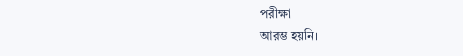পরীক্ষা
আরম্ভ হয়নি।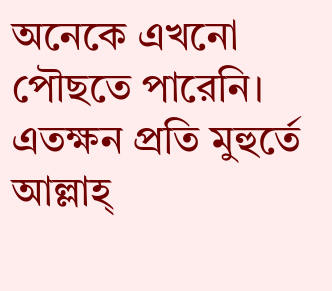অনেকে এখনো পৌছতে পারেনি।
এতক্ষন প্রতি মুহুর্তে আল্লাহ্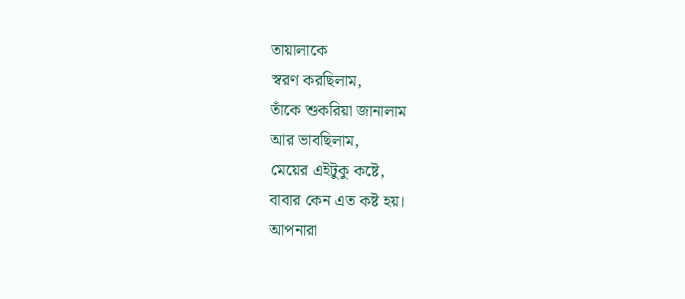তায়ালাকে
স্বরণ করছিলাম,
তাঁকে শুকরিয়া জানালাম
আর ভাবছিলাম,
মেয়ের এইটুকু কষ্টে,
বাবার কেন এত কষ্ট হয়।
আপনারা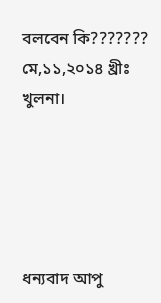বলবেন কি???????
মে,১১,২০১৪ খ্রীঃ
খুলনা।





ধন্যবাদ আপু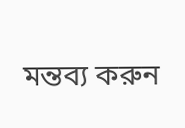মন্তব্য করুন